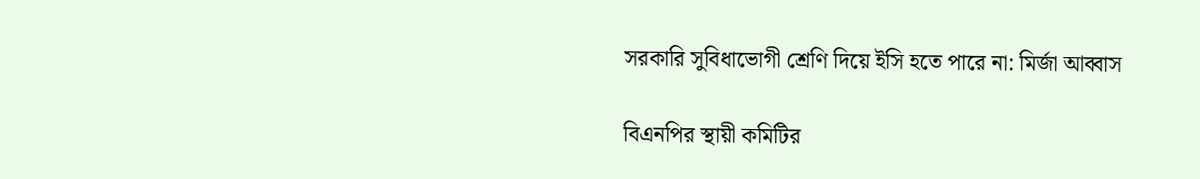সরকারি সুবিধাভোগী শ্রেণি দিয়ে ইসি হতে পারে না: মির্জা আব্বাস

বিএনপির স্থায়ী কমিটির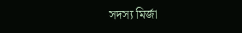সদস্য মির্জা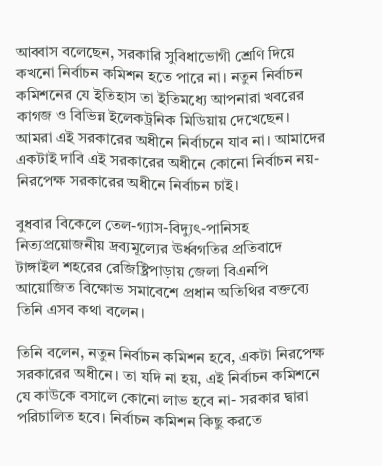আব্বাস বলেছেন, সরকারি সুবিধাভোগী শ্রেণি দিয়ে কখনো নির্বাচন কমিশন হতে পারে না। নতুন নির্বাচন কমিশনের যে ইতিহাস তা ইতিমধ্যে আপনারা খবরের কাগজ ও বিভিন্ন ইলেকট্রনিক মিডিয়ায় দেখেছেন। আমরা এই সরকারের অধীনে নির্বাচনে যাব না। আমাদের একটাই দাবি এই সরকারের অধীনে কোনো নির্বাচন নয়- নিরপেক্ষ সরকারের অধীনে নির্বাচন চাই।

বুধবার বিকেলে তেল-গ্যাস-বিদ্যুৎ-পানিসহ নিত্যপ্রয়োজনীয় দ্রব্যমূল্যের ঊর্ধ্বগতির প্রতিবাদে টাঙ্গাইল শহরের রেজিষ্ট্রিপাড়ায় জেলা বিএনপি আয়োজিত বিক্ষোভ সমাবেশে প্রধান অতিথির বক্তব্যে তিনি এসব কথা বলেন।

তিনি বলেন, নতুন নির্বাচন কমিশন হবে, একটা নিরপেক্ষ সরকারের অধীনে। তা যদি না হয়, এই নির্বাচন কমিশনে যে কাউকে বসালে কোনো লাভ হবে না- সরকার দ্বারা পরিচালিত হবে। নির্বাচন কমিশন কিছু করতে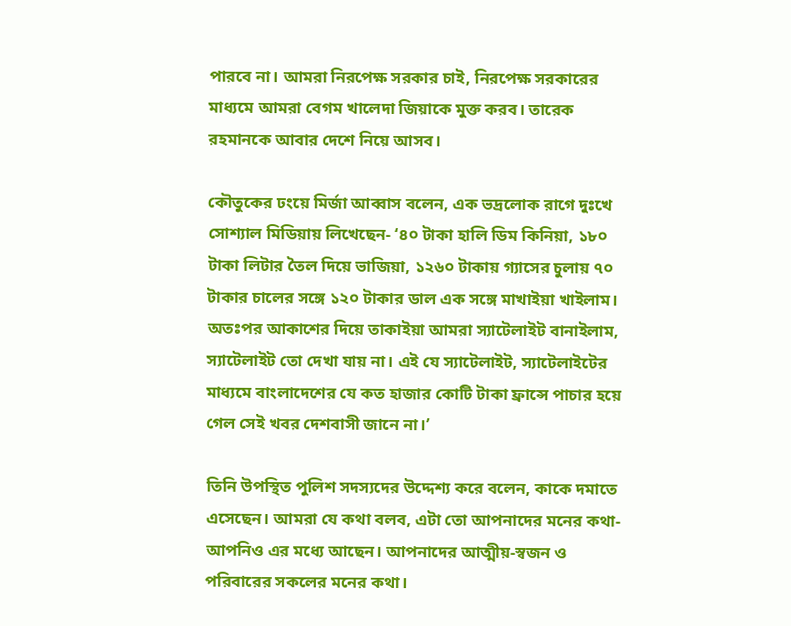পারবে না। আমরা নিরপেক্ষ সরকার চাই, নিরপেক্ষ সরকারের মাধ্যমে আমরা বেগম খালেদা জিয়াকে মুক্ত করব। তারেক রহমানকে আবার দেশে নিয়ে আসব।

কৌতুকের ঢংয়ে মির্জা আব্বাস বলেন, এক ভদ্রলোক রাগে দুঃখে সোশ্যাল মিডিয়ায় লিখেছেন- ‘৪০ টাকা হালি ডিম কিনিয়া, ১৮০ টাকা লিটার তৈল দিয়ে ভাজিয়া, ১২৬০ টাকায় গ্যাসের চুলায় ৭০ টাকার চালের সঙ্গে ১২০ টাকার ডাল এক সঙ্গে মাখাইয়া খাইলাম। অতঃপর আকাশের দিয়ে তাকাইয়া আমরা স্যাটেলাইট বানাইলাম, স্যাটেলাইট তো দেখা যায় না। এই যে স্যাটেলাইট, স্যাটেলাইটের মাধ্যমে বাংলাদেশের যে কত হাজার কোটি টাকা ফ্রান্সে পাচার হয়ে গেল সেই খবর দেশবাসী জানে না।’

তিনি উপস্থিত পুলিশ সদস্যদের উদ্দেশ্য করে বলেন, কাকে দমাতে এসেছেন। আমরা যে কথা বলব, এটা তো আপনাদের মনের কথা- আপনিও এর মধ্যে আছেন। আপনাদের আত্মীয়-স্বজন ও পরিবারের সকলের মনের কথা।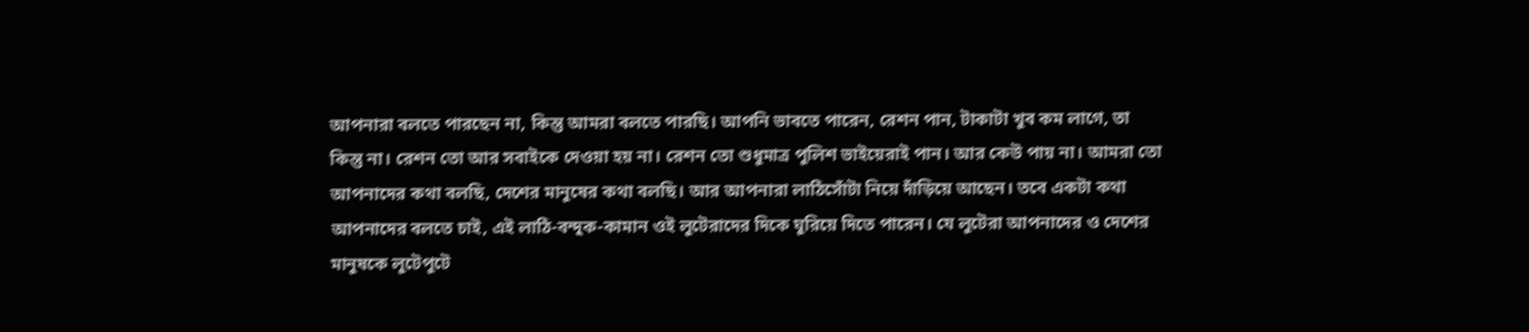আপনারা বলতে পারছেন না, কিন্তু আমরা বলতে পারছি। আপনি ভাবতে পারেন, রেশন পান, টাকাটা খুব কম লাগে, তা কিন্তু না। রেশন তো আর সবাইকে দেওয়া হয় না। রেশন তো শুধুমাত্র পুলিশ ভাইয়েরাই পান। আর কেউ পায় না। আমরা তো আপনাদের কথা বলছি, দেশের মানুষের কথা বলছি। আর আপনারা লাঠিসোঁটা নিয়ে দাঁড়িয়ে আছেন। তবে একটা কথা আপনাদের বলতে চাই, এই লাঠি-বন্দুক-কামান ওই লুটেরাদের দিকে ঘুরিয়ে দিতে পারেন। যে লুটেরা আপনাদের ও দেশের মানুষকে লুটেপুটে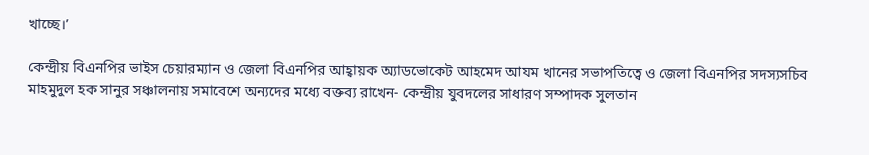খাচ্ছে।’

কেন্দ্রীয় বিএনপির ভাইস চেয়ারম্যান ও জেলা বিএনপির আহ্বায়ক অ্যাডভোকেট আহমেদ আযম খানের সভাপতিত্বে ও জেলা বিএনপির সদস্যসচিব মাহমুদুল হক সানুর সঞ্চালনায় সমাবেশে অন্যদের মধ্যে বক্তব্য রাখেন- কেন্দ্রীয় যুবদলের সাধারণ সম্পাদক সুলতান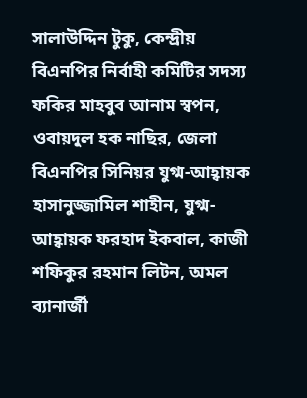সালাউদ্দিন টুকু, কেন্দ্রীয় বিএনপির নির্বাহী কমিটির সদস্য ফকির মাহবুব আনাম স্বপন, ওবায়দুল হক নাছির, জেলা বিএনপির সিনিয়র যুগ্ম-আহ্বায়ক হাসানুজ্জামিল শাহীন, যুগ্ম-আহ্বায়ক ফরহাদ ইকবাল, কাজী শফিকুর রহমান লিটন, অমল ব্যানার্জী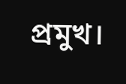প্রমুখ।